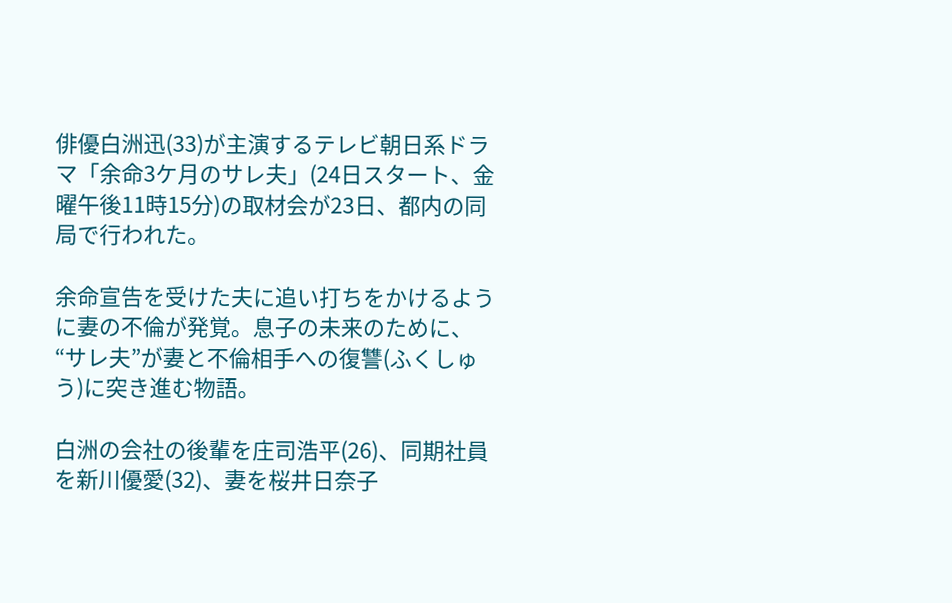俳優白洲迅(33)が主演するテレビ朝日系ドラマ「余命3ケ月のサレ夫」(24日スタート、金曜午後11時15分)の取材会が23日、都内の同局で行われた。

余命宣告を受けた夫に追い打ちをかけるように妻の不倫が発覚。息子の未来のために、“サレ夫”が妻と不倫相手への復讐(ふくしゅう)に突き進む物語。

白洲の会社の後輩を庄司浩平(26)、同期社員を新川優愛(32)、妻を桜井日奈子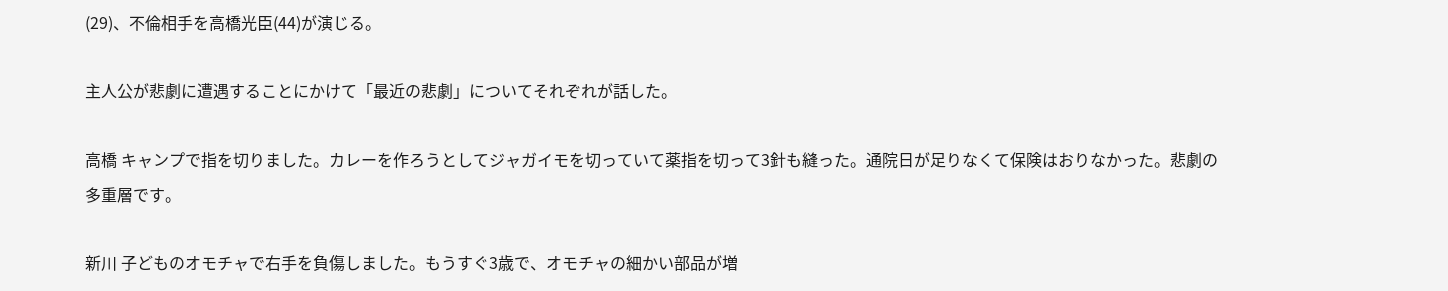(29)、不倫相手を高橋光臣(44)が演じる。

主人公が悲劇に遭遇することにかけて「最近の悲劇」についてそれぞれが話した。

高橋 キャンプで指を切りました。カレーを作ろうとしてジャガイモを切っていて薬指を切って3針も縫った。通院日が足りなくて保険はおりなかった。悲劇の多重層です。

新川 子どものオモチャで右手を負傷しました。もうすぐ3歳で、オモチャの細かい部品が増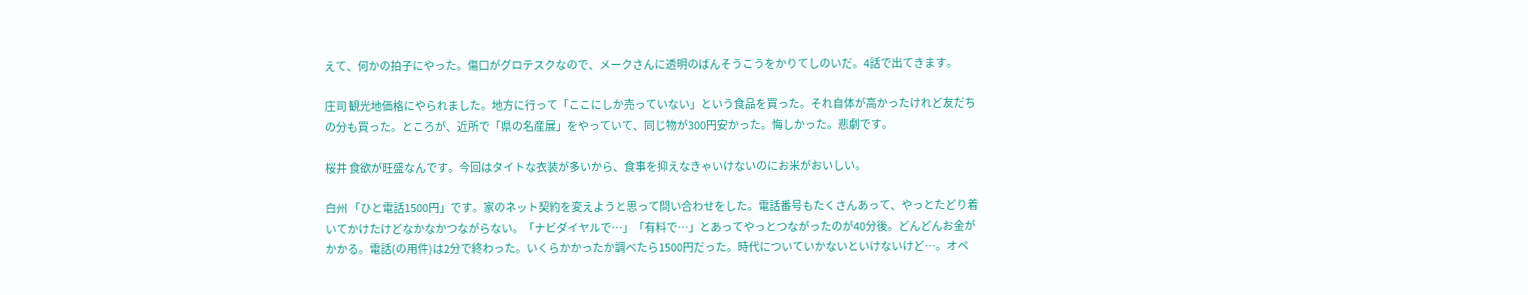えて、何かの拍子にやった。傷口がグロテスクなので、メークさんに透明のばんそうこうをかりてしのいだ。4話で出てきます。

庄司 観光地価格にやられました。地方に行って「ここにしか売っていない」という食品を買った。それ自体が高かったけれど友だちの分も買った。ところが、近所で「県の名産展」をやっていて、同じ物が300円安かった。悔しかった。悲劇です。

桜井 食欲が旺盛なんです。今回はタイトな衣装が多いから、食事を抑えなきゃいけないのにお米がおいしい。

白州 「ひと電話1500円」です。家のネット契約を変えようと思って問い合わせをした。電話番号もたくさんあって、やっとたどり着いてかけたけどなかなかつながらない。「ナビダイヤルで…」「有料で…」とあってやっとつながったのが40分後。どんどんお金がかかる。電話(の用件)は2分で終わった。いくらかかったか調べたら1500円だった。時代についていかないといけないけど…。オペ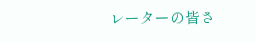レーターの皆さ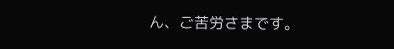ん、ご苦労さまです。